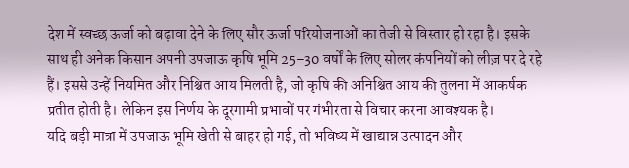देश में स्वच्छ ऊर्जा को बढ़ावा देने के लिए सौर ऊर्जा परियोजनाओं का तेजी से विस्तार हो रहा है। इसके साथ ही अनेक किसान अपनी उपजाऊ कृषि भूमि 25–30 वर्षों के लिए सोलर कंपनियों को लीज़ पर दे रहे हैं। इससे उन्हें नियमित और निश्चित आय मिलती है, जो कृषि की अनिश्चित आय की तुलना में आकर्षक प्रतीत होती है। लेकिन इस निर्णय के दूरगामी प्रभावों पर गंभीरता से विचार करना आवश्यक है।
यदि बड़ी मात्रा में उपजाऊ भूमि खेती से बाहर हो गई, तो भविष्य में खाद्यान्न उत्पादन और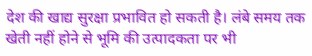देश की खाद्य सुरक्षा प्रभावित हो सकती है। लंबे समय तक खेती नहीं होने से भूमि की उत्पादकता पर भी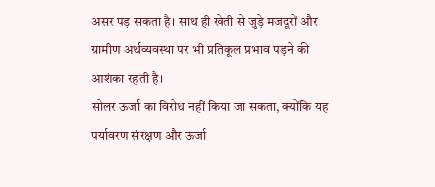असर पड़ सकता है। साथ ही खेती से जुड़े मजदूरों और ग्रामीण अर्थव्यवस्था पर भी प्रतिकूल प्रभाव पड़ने की आशंका रहती है।
सोलर ऊर्जा का विरोध नहीं किया जा सकता, क्योंकि यह पर्यावरण संरक्षण और ऊर्जा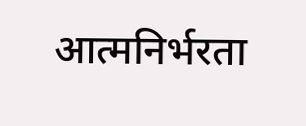आत्मनिर्भरता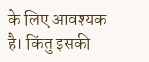के लिए आवश्यक है। किंतु इसकी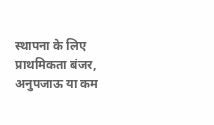स्थापना के लिए प्राथमिकता बंजर, अनुपजाऊ या कम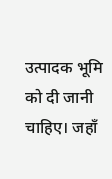उत्पादक भूमि को दी जानी चाहिए। जहाँ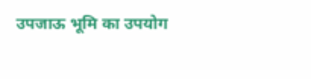उपजाऊ भूमि का उपयोग